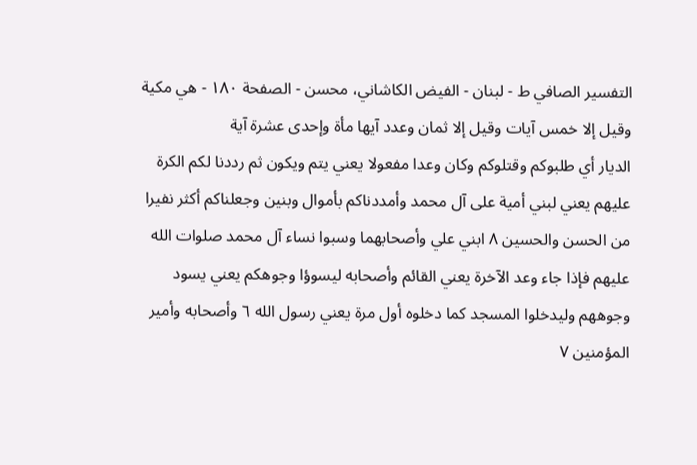التفسیر الصافي ط - لبنان - الفيض الكاشاني، محسن - الصفحة ١٨٠ - هي مكية وقيل إلا خمس آيات وقيل إلا ثمان وعدد آيها مأة وإحدى عشرة آية
الديار أي طلبوكم وقتلوكم وكان وعدا مفعولا يعني يتم ويكون ثم رددنا لكم الكرة عليهم يعني لبني أمية على آل محمد وأمددناكم بأموال وبنين وجعلناكم أكثر نفيرا من الحسن والحسين ٨ ابني علي وأصحابهما وسبوا نساء آل محمد صلوات الله عليهم فإذا جاء وعد الآخرة يعني القائم وأصحابه ليسوؤا وجوهكم يعني يسود وجوههم وليدخلوا المسجد كما دخلوه أول مرة يعني رسول الله ٦ وأصحابه وأمير المؤمنين ٧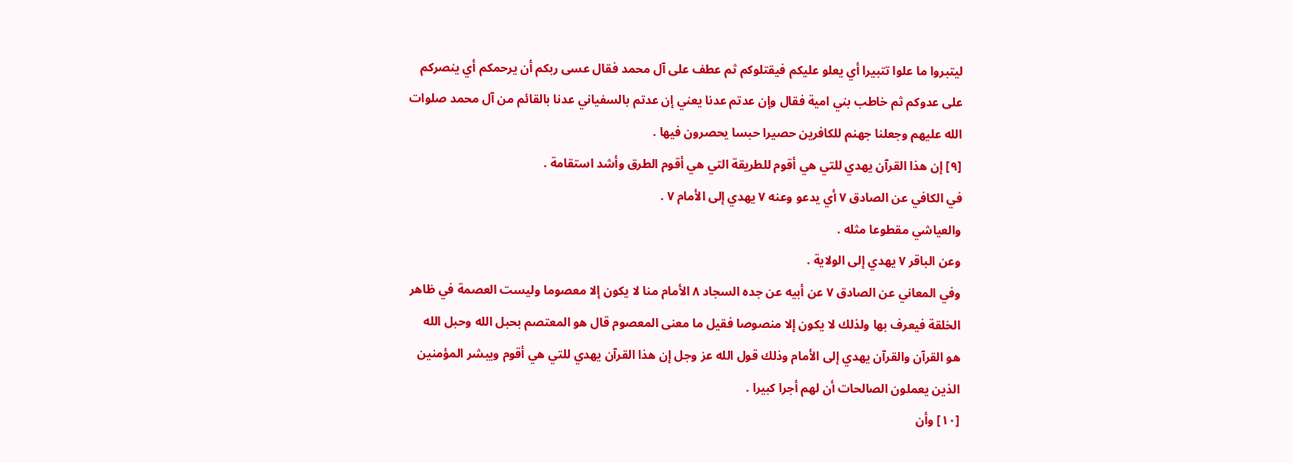ليتبروا ما علوا تتبيرا أي يعلو عليكم فيقتلوكم ثم عطف على آل محمد فقال عسى ربكم أن يرحمكم أي ينصركم على عدوكم ثم خاطب بني امية فقال وإن عدتم عدنا يعني إن عدتم بالسفياني عدنا بالقائم من آل محمد صلوات الله عليهم وجعلنا جهنم للكافرين حصيرا حبسا يحصرون فيها .
[٩] إن هذا القرآن يهدي للتي هي أقوم للطريقة التي هي أقوم الطرق وأشد استقامة .
في الكافي عن الصادق ٧ أي يدعو وعنه ٧ يهدي إلى الأمام ٧ .
والعياشي مقطوعا مثله .
وعن الباقر ٧ يهدي إلى الولاية .
وفي المعاني عن الصادق ٧ عن أبيه عن جده السجاد ٨ الأمام منا لا يكون إلا معصوما وليست العصمة في ظاهر الخلقة فيعرف بها ولذلك لا يكون إلا منصوصا فقيل ما معنى المعصوم قال هو المعتصم بحبل الله وحبل الله هو القرآن والقرآن يهدي إلى الأمام وذلك قول الله عز وجل إن هذا القرآن يهدي للتي هي أقوم ويبشر المؤمنين الذين يعملون الصالحات أن لهم أجرا كبيرا .
[١٠] وأن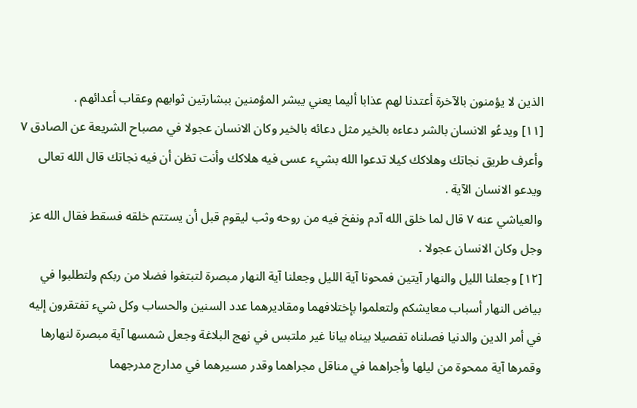الذين لا يؤمنون بالآخرة أعتدنا لهم عذابا أليما يعني يبشر المؤمنين ببشارتين ثوابهم وعقاب أعدائهم .
[١١] ويدعُو الانسان بالشر دعاءه بالخير مثل دعائه بالخير وكان الانسان عجولا في مصباح الشريعة عن الصادق ٧ وأعرف طريق نجاتك وهلاكك كيلا تدعوا الله بشيء عسى فيه هلاكك وأنت تظن أن فيه نجاتك قال الله تعالى ويدعو الانسان الآية .
والعياشي عنه ٧ قال لما خلق الله آدم ونفخ فيه من روحه وثب ليقوم قبل أن يستتم خلقه فسقط فقال الله عز وجل وكان الانسان عجولا .
[١٢] وجعلنا الليل والنهار آيتين فمحونا آية الليل وجعلنا آية النهار مبصرة لتبتغوا فضلا من ربكم ولتطلبوا في بياض النهار أسباب معايشكم ولتعلموا بإختلافهما ومقاديرهما عدد السنين والحساب وكل شيء تفتقرون إليه في أمر الدين والدنيا فصلناه تفصيلا بيناه بيانا غير ملتبس في نهج البلاغة وجعل شمسها آية مبصرة لنهارها وقمرها آية ممحوة من ليلها وأجراهما في مناقل مجراهما وقدر مسيرهما في مدارج مدرجهما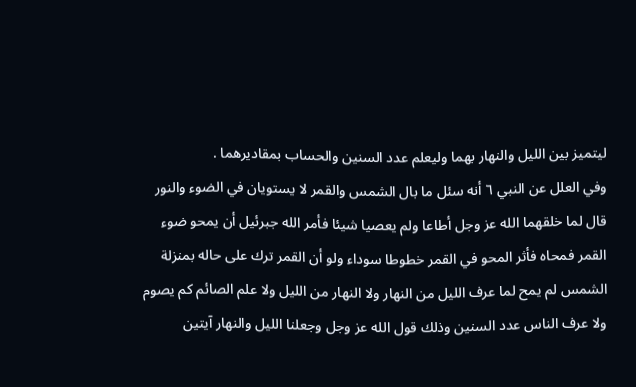ليتميز بين الليل والنهار بهما وليعلم عدد السنين والحساب بمقاديرهما .
وفي العلل عن النبي ٦ أنه سئل ما بال الشمس والقمر لا يستويان في الضوء والنور قال لما خلقهما الله عز وجل أطاعا ولم يعصيا شيئا فأمر الله جبرئيل أن يمحو ضوء القمر فمحاه فأثر المحو في القمر خطوطا سوداء ولو أن القمر ترك على حاله بمنزلة الشمس لم يمح لما عرف الليل من النهار ولا النهار من الليل ولا علم الصائم كم يصوم ولا عرف الناس عدد السنين وذلك قول الله عز وجل وجعلنا الليل والنهار آيتين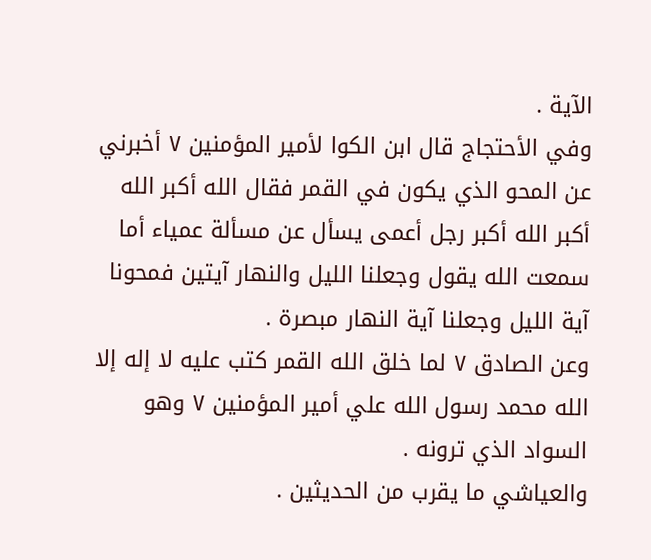الآية .
وفي الأحتجاج قال ابن الكوا لأمير المؤمنين ٧ أخبرني عن المحو الذي يكون في القمر فقال الله أكبر الله أكبر الله أكبر رجل أعمى يسأل عن مسألة عمياء أما سمعت الله يقول وجعلنا الليل والنهار آيتين فمحونا آية الليل وجعلنا آية النهار مبصرة .
وعن الصادق ٧ لما خلق الله القمر كتب عليه لا إله إلا الله محمد رسول الله علي أمير المؤمنين ٧ وهو السواد الذي ترونه .
والعياشي ما يقرب من الحديثين .